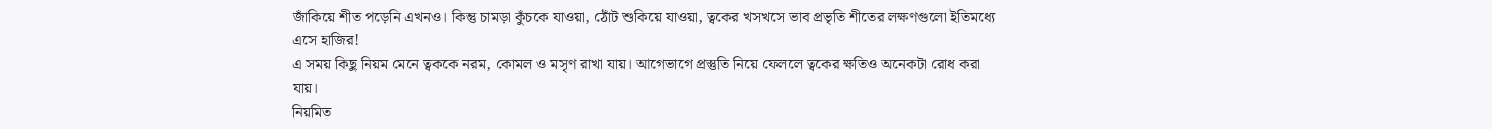জাঁকিয়ে শীত পড়েনি এখনও। কিন্তু চামড়া কুঁচকে যাওয়া, ঠোঁট শুকিয়ে যাওয়া, ত্বকের খসখসে ভাব প্রভৃতি শীতের লক্ষণগুলো ইতিমধ্যে এসে হাজির!
এ সময় কিছু নিয়ম মেনে ত্বককে নরম, কোমল ও মসৃণ রাখা যায়। আগেভাগে প্রস্তুতি নিয়ে ফেললে ত্বকের ক্ষতিও অনেকটা রোধ করা যায়।
নিয়মিত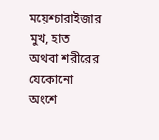ময়েশ্চারাইজার
মুখ, হাত অথবা শরীরের যেকোনো অংশে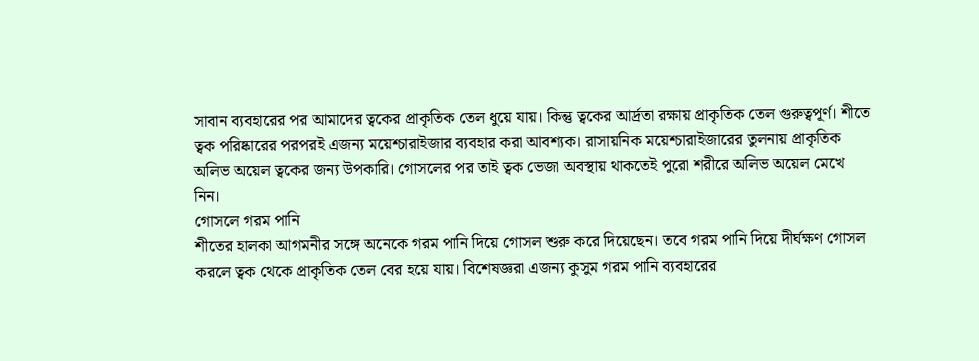সাবান ব্যবহারের পর আমাদের ত্বকের প্রাকৃতিক তেল ধুয়ে যায়। কিন্তু ত্বকের আর্দ্রতা রক্ষায় প্রাকৃতিক তেল গুরুত্বপূর্ণ। শীতে ত্বক পরিষ্কারের পরপরই এজন্য ময়েশ্চারাইজার ব্যবহার করা আবশ্যক। রাসায়নিক ময়েশ্চারাইজারের তুলনায় প্রাকৃতিক অলিভ অয়েল ত্বকের জন্য উপকারি। গোসলের পর তাই ত্বক ভেজা অবস্থায় থাকতেই পুরো শরীরে অলিভ অয়েল মেখে নিন।
গোসলে গরম পানি
শীতের হালকা আগমনীর সঙ্গে অনেকে গরম পানি দিয়ে গোসল শুরু করে দিয়েছেন। তবে গরম পানি দিয়ে দীর্ঘক্ষণ গোসল করলে ত্বক থেকে প্রাকৃতিক তেল বের হয়ে যায়। বিশেষজ্ঞরা এজন্য কুসুম গরম পানি ব্যবহারের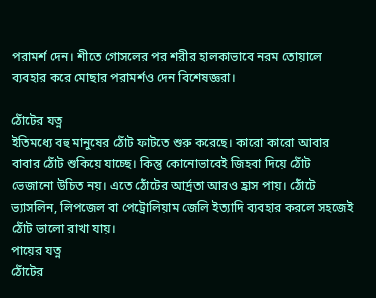পরামর্শ দেন। শীতে গোসলের পর শরীর হালকাভাবে নরম তোয়ালে ব্যবহার করে মোছার পরামর্শও দেন বিশেষজ্ঞরা।

ঠোঁটের যত্ন
ইতিমধ্যে বহু মানুষের ঠোঁট ফাটতে শুরু করেছে। কারো কারো আবার বাবার ঠোঁট শুকিয়ে যাচ্ছে। কিন্তু কোনোভাবেই জিহবা দিয়ে ঠোঁট ভেজানো উচিত নয়। এতে ঠোঁটের আর্দ্রতা আরও হ্রাস পায়। ঠোঁটে ভ্যাসলিন, লিপজেল বা পেট্রোলিয়াম জেলি ইত্যাদি ব্যবহার করলে সহজেই ঠোঁট ভালো রাখা যায়।
পায়ের যত্ন
ঠোঁটের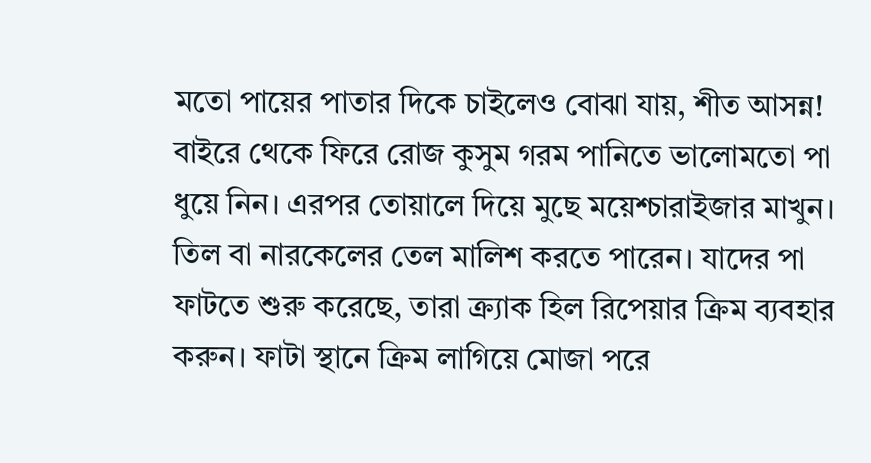মতো পায়ের পাতার দিকে চাইলেও বোঝা যায়, শীত আসন্ন! বাইরে থেকে ফিরে রোজ কুসুম গরম পানিতে ভালোমতো পা ধুয়ে নিন। এরপর তোয়ালে দিয়ে মুছে ময়েশ্চারাইজার মাখুন। তিল বা নারকেলের তেল মালিশ করতে পারেন। যাদের পা ফাটতে শুরু করেছে, তারা ক্র্যাক হিল রিপেয়ার ক্রিম ব্যবহার করুন। ফাটা স্থানে ক্রিম লাগিয়ে মোজা পরে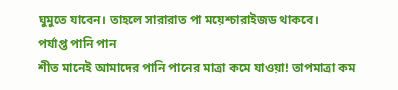ঘুমুতে যাবেন। তাহলে সারারাত পা ময়েশ্চারাইজড থাকবে।
পর্যাপ্ত পানি পান
শীত মানেই আমাদের পানি পানের মাত্রা কমে যাওয়া! তাপমাত্রা কম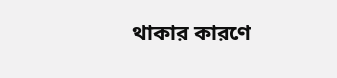থাকার কারণে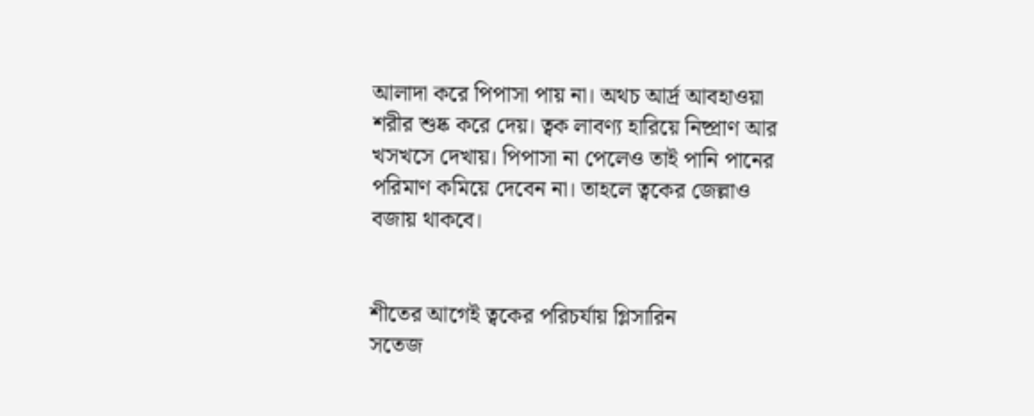আলাদা করে পিপাসা পায় না। অথচ আর্দ্র আবহাওয়া শরীর শুষ্ক করে দেয়। ত্বক লাবণ্য হারিয়ে নিষ্প্রাণ আর খসখসে দেখায়। পিপাসা না পেলেও তাই পানি পানের পরিমাণ কমিয়ে দেবেন না। তাহলে ত্বকের জেল্লাও বজায় থাকবে।


শীতের আগেই ত্বকের পরিচর্যায় গ্লিসারিন
সতেজ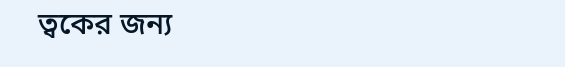ত্বকের জন্য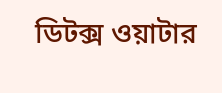ডিটক্স ওয়াটার